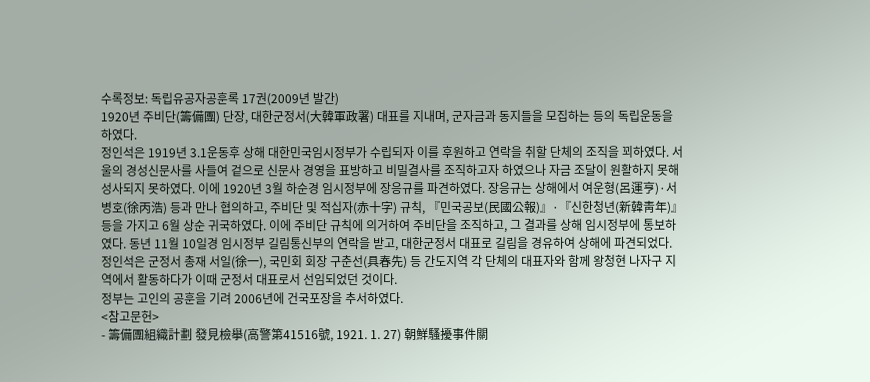수록정보: 독립유공자공훈록 17권(2009년 발간)
1920년 주비단(籌備團) 단장, 대한군정서(大韓軍政署) 대표를 지내며, 군자금과 동지들을 모집하는 등의 독립운동을 하였다.
정인석은 1919년 3.1운동후 상해 대한민국임시정부가 수립되자 이를 후원하고 연락을 취할 단체의 조직을 꾀하였다. 서울의 경성신문사를 사들여 겉으로 신문사 경영을 표방하고 비밀결사를 조직하고자 하였으나 자금 조달이 원활하지 못해 성사되지 못하였다. 이에 1920년 3월 하순경 임시정부에 장응규를 파견하였다. 장응규는 상해에서 여운형(呂運亨)·서병호(徐丙浩) 등과 만나 협의하고, 주비단 및 적십자(赤十字) 규칙, 『민국공보(民國公報)』·『신한청년(新韓靑年)』 등을 가지고 6월 상순 귀국하였다. 이에 주비단 규칙에 의거하여 주비단을 조직하고, 그 결과를 상해 임시정부에 통보하였다. 동년 11월 10일경 임시정부 길림통신부의 연락을 받고, 대한군정서 대표로 길림을 경유하여 상해에 파견되었다. 정인석은 군정서 총재 서일(徐一), 국민회 회장 구춘선(具春先) 등 간도지역 각 단체의 대표자와 함께 왕청현 나자구 지역에서 활동하다가 이때 군정서 대표로서 선임되었던 것이다.
정부는 고인의 공훈을 기려 2006년에 건국포장을 추서하였다.
<참고문헌>
- 籌備團組織計劃 發見檢擧(高警第41516號, 1921. 1. 27) 朝鮮騷擾事件關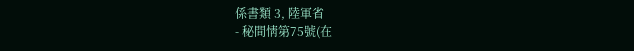係書類 3, 陸軍省
- 秘間情第75號(在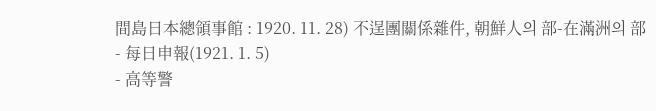間島日本總領事館 : 1920. 11. 28) 不逞團關係雜件, 朝鮮人의 部-在滿洲의 部
- 每日申報(1921. 1. 5)
- 高等警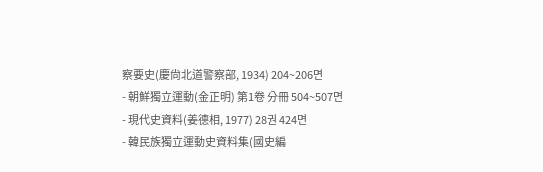察要史(慶尙北道警察部, 1934) 204~206면
- 朝鮮獨立運動(金正明) 第1卷 分冊 504~507면
- 現代史資料(姜德相, 1977) 28권 424면
- 韓民族獨立運動史資料集(國史編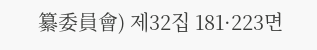纂委員會) 제32집 181·223면